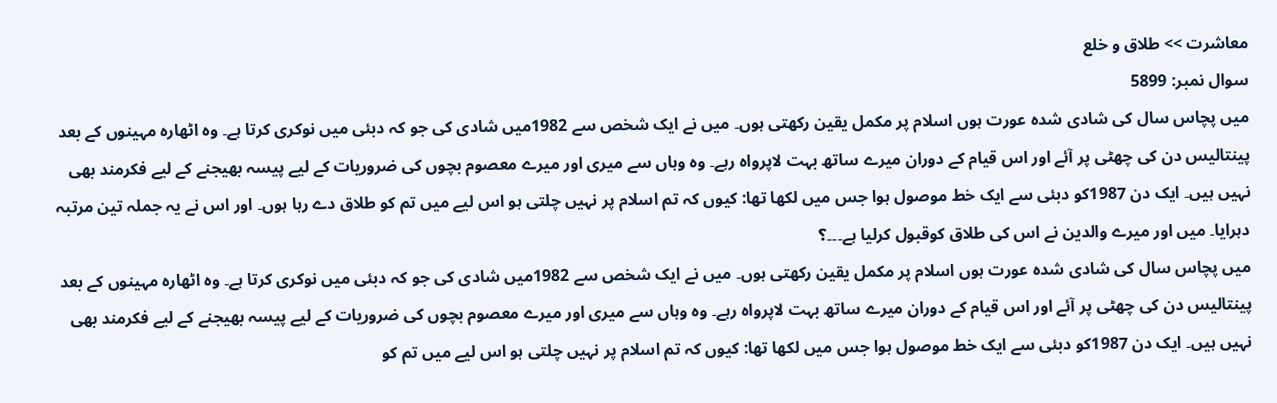معاشرت >> طلاق و خلع
سوال نمبر: 5899
میں پچاس سال کی شادی شدہ عورت ہوں اسلام پر مکمل یقین رکھتی ہوں۔ میں نے ایک شخص سے 1982میں شادی کی جو کہ دبئی میں نوکری کرتا ہے۔ وہ اٹھارہ مہینوں کے بعد پینتالیس دن کی چھٹی پر آئے اور اس قیام کے دوران میرے ساتھ بہت لاپرواہ رہے۔ وہ وہاں سے میری اور میرے معصوم بچوں کی ضروریات کے لیے پیسہ بھیجنے کے لیے فکرمند بھی نہیں ہیں۔ ایک دن 1987کو دبئی سے ایک خط موصول ہوا جس میں لکھا تھا: کیوں کہ تم اسلام پر نہیں چلتی ہو اس لیے میں تم کو طلاق دے رہا ہوں۔ اور اس نے یہ جملہ تین مرتبہ دہرایا۔ میں اور میرے والدین نے اس کی طلاق کوقبول کرلیا ہے۔۔۔؟
میں پچاس سال کی شادی شدہ عورت ہوں اسلام پر مکمل یقین رکھتی ہوں۔ میں نے ایک شخص سے 1982میں شادی کی جو کہ دبئی میں نوکری کرتا ہے۔ وہ اٹھارہ مہینوں کے بعد پینتالیس دن کی چھٹی پر آئے اور اس قیام کے دوران میرے ساتھ بہت لاپرواہ رہے۔ وہ وہاں سے میری اور میرے معصوم بچوں کی ضروریات کے لیے پیسہ بھیجنے کے لیے فکرمند بھی نہیں ہیں۔ ایک دن 1987کو دبئی سے ایک خط موصول ہوا جس میں لکھا تھا: کیوں کہ تم اسلام پر نہیں چلتی ہو اس لیے میں تم کو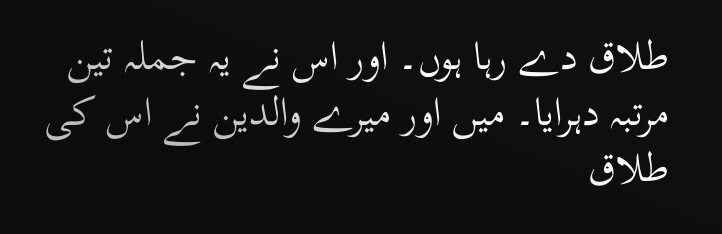طلاق دے رہا ہوں۔ اور اس نے یہ جملہ تین مرتبہ دہرایا۔ میں اور میرے والدین نے اس کی طلاق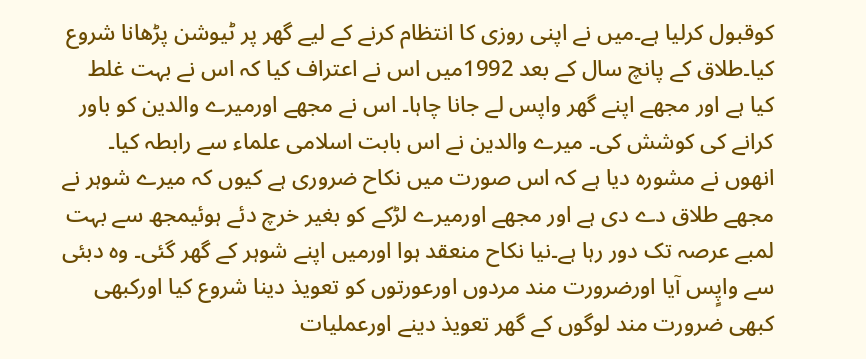کوقبول کرلیا ہے۔میں نے اپنی روزی کا انتظام کرنے کے لیے گھر پر ٹیوشن پڑھانا شروع کیا۔طلاق کے پانچ سال کے بعد 1992میں اس نے اعتراف کیا کہ اس نے بہت غلط کیا ہے اور مجھے اپنے گھر واپس لے جانا چاہا۔ اس نے مجھے اورمیرے والدین کو باور کرانے کی کوشش کی۔ میرے والدین نے اس بابت اسلامی علماء سے رابطہ کیا۔ انھوں نے مشورہ دیا ہے کہ اس صورت میں نکاح ضروری ہے کیوں کہ میرے شوہر نے مجھے طلاق دے دی ہے اور مجھے اورمیرے لڑکے کو بغیر خرچ دئے ہوئیمجھ سے بہت لمبے عرصہ تک دور رہا ہے۔نیا نکاح منعقد ہوا اورمیں اپنے شوہر کے گھر گئی۔ وہ دبئی سے واپٍس آیا اورضرورت مند مردوں اورعورتوں کو تعویذ دینا شروع کیا اورکبھی کبھی ضرورت مند لوگوں کے گھر تعویذ دینے اورعملیات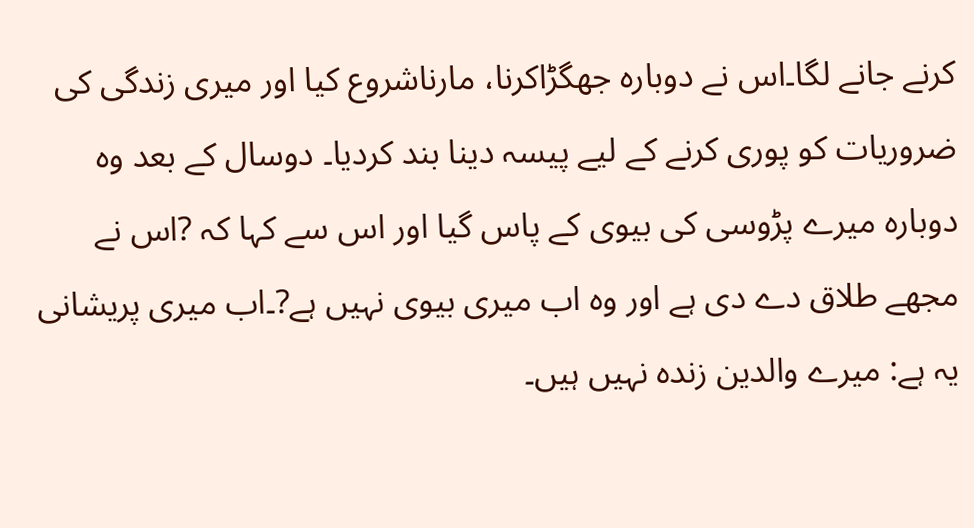کرنے جانے لگا۔اس نے دوبارہ جھگڑاکرنا، مارناشروع کیا اور میری زندگی کی ضروریات کو پوری کرنے کے لیے پیسہ دینا بند کردیا۔ دوسال کے بعد وہ دوبارہ میرے پڑوسی کی بیوی کے پاس گیا اور اس سے کہا کہ ?اس نے مجھے طلاق دے دی ہے اور وہ اب میری بیوی نہیں ہے?۔اب میری پریشانی یہ ہے: میرے والدین زندہ نہیں ہیں۔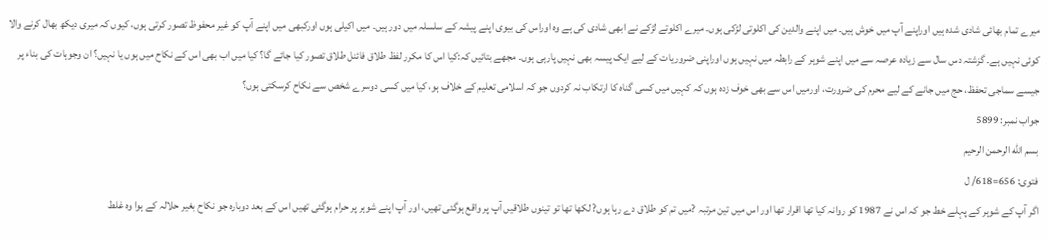میرے تمام بھائی شادی شدہ ہیں اوراپنے آپ میں خوش ہیں۔ میں اپنے والدین کی اکلوتی لڑکی ہوں۔ میرے اکلوتے لڑکے نے ابھی شادی کی ہے وہ اوراس کی بیوی اپنے پیشہ کے سلسلہ میں دور ہیں۔ میں اکیلی ہوں اورکبھی میں اپنے آپ کو غیر محفوظ تصور کرتی ہوں، کیوں کہ میری دیکھ بھال کرنے والا کوئی نہیں ہے۔ گزشتہ دس سال سے زیادہ عرصہ سے میں اپنے شوہر کے رابطہ میں نہیں ہوں اوراپنی ضروریات کے لیے ایک پیسہ بھی نہیں پارہی ہوں۔ مجھے بتائیں کہ:کیا اس کا مکرر لفظ طلاق فائنل طلاق تصور کیا جائے گا؟ کیا میں اب بھی اس کے نکاح میں ہوں یا نہیں؟ ان وجوہات کی بناء پر جیسے سماجی تحفظ، حج میں جانے کے لیے محرم کی ضرورت، اورمیں اس سے بھی خوف زدہ ہوں کہ کہیں میں کسی گناہ کا ارتکاب نہ کردوں جو کہ اسلامی تعلیم کے خلاف ہو، کیا میں کسی دوسرے شخص سے نکاح کرسکتی ہوں؟
جواب نمبر: 5899
بسم الله الرحمن الرحيم
فتوی: 656=618/ ل
اگر آپ کے شوہر کے پہلے خط جو کہ اس نے 1987 کو روانہ کیا تھا اقرار تھا اور اس میں تین مرتبہ ?میں تم کو طلاق دے رہا ہوں? لکھا تھا تو تینوں طلاقیں آپ پر واقع ہوگئی تھیں، اور آپ اپنے شوہر پر حرام ہوگئی تھیں اس کے بعد دوبارہ جو نکاح بغیر حلالہ کے ہوا وہ غلط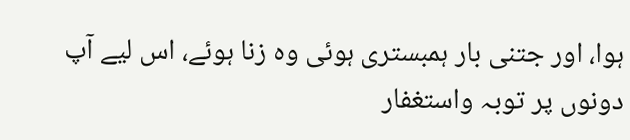ہوا، اور جتنی بار ہمبستری ہوئی وہ زنا ہوئے، اس لیے آپ دونوں پر توبہ واستغفار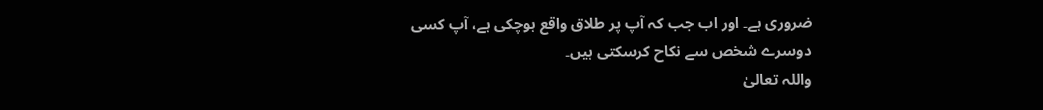ضروری ہے۔ اور اب جب کہ آپ پر طلاق واقع ہوچکی ہے، آپ کسی دوسرے شخص سے نکاح کرسکتی ہیں۔
واللہ تعالیٰ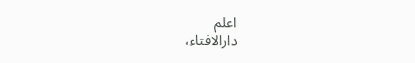اعلم
دارالافتاء،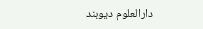دارالعلوم دیوبند